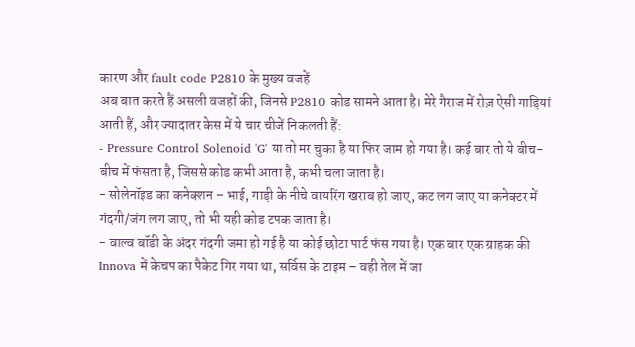कारण और fault code P2810 के मुख्य वजहें
अब बात करते हैं असली वजहों की, जिनसे P2810 कोड सामने आता है। मेरे गैराज में रोज़ ऐसी गाड़ियां आती हैं, और ज्यादातर केस में ये चार चीजें निकलती हैं:
- Pressure Control Solenoid 'G' या तो मर चुका है या फिर जाम हो गया है। कई बार तो ये बीच-बीच में फंसता है, जिससे कोड कभी आता है, कभी चला जाता है।
- सोलेनॉइड का कनेक्शन – भाई, गाड़ी के नीचे वायरिंग खराब हो जाए, कट लग जाए या कनेक्टर में गंदगी/जंग लग जाए, तो भी यही कोड टपक जाता है।
- वाल्व बॉडी के अंदर गंदगी जमा हो गई है या कोई छोटा पार्ट फंस गया है। एक बार एक ग्राहक की Innova में केचप का पैकेट गिर गया था, सर्विस के टाइम – वही तेल में जा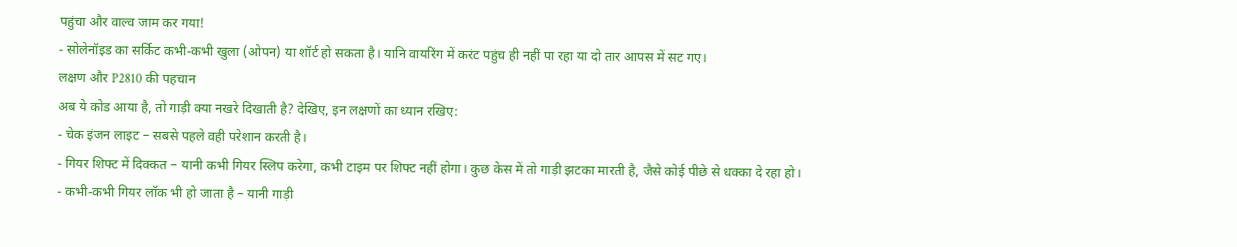पहुंचा और वाल्व जाम कर गया!
- सोलेनॉइड का सर्किट कभी-कभी खुला (ओपन) या शॉर्ट हो सकता है। यानि वायरिंग में करंट पहुंच ही नहीं पा रहा या दो तार आपस में सट गए।
लक्षण और P2810 की पहचान
अब ये कोड आया है, तो गाड़ी क्या नखरे दिखाती है? देखिए, इन लक्षणों का ध्यान रखिए:
- चेक इंजन लाइट – सबसे पहले वही परेशान करती है।
- गियर शिफ्ट में दिक्कत – यानी कभी गियर स्लिप करेगा, कभी टाइम पर शिफ्ट नहीं होगा। कुछ केस में तो गाड़ी झटका मारती है, जैसे कोई पीछे से धक्का दे रहा हो।
- कभी-कभी गियर लॉक भी हो जाता है – यानी गाड़ी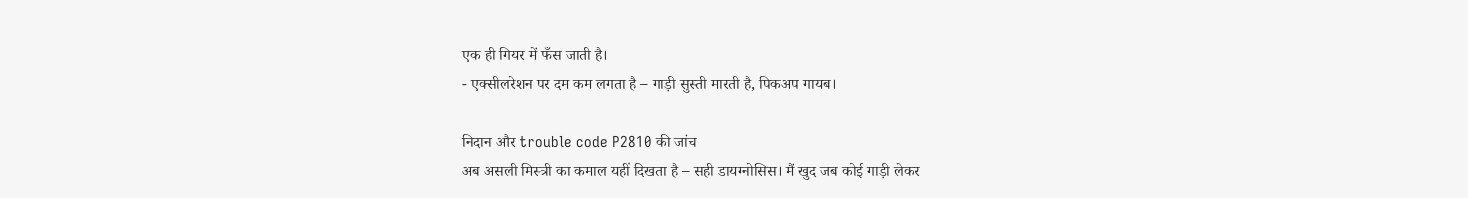एक ही गियर में फँस जाती है।
- एक्सीलरेशन पर दम कम लगता है – गाड़ी सुस्ती मारती है, पिकअप गायब।

निदान और trouble code P2810 की जांच
अब असली मिस्त्री का कमाल यहीं दिखता है – सही डायग्नोसिस। मैं खुद जब कोई गाड़ी लेकर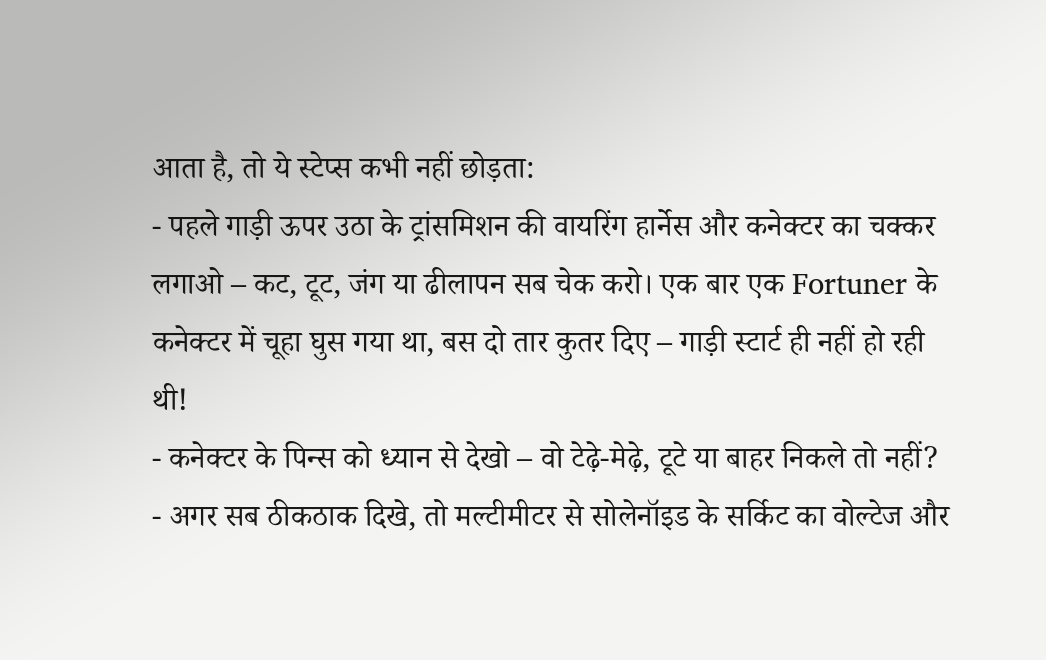आता है, तो ये स्टेप्स कभी नहीं छोड़ता:
- पहले गाड़ी ऊपर उठा के ट्रांसमिशन की वायरिंग हार्नेस और कनेक्टर का चक्कर लगाओ – कट, टूट, जंग या ढीलापन सब चेक करो। एक बार एक Fortuner के कनेक्टर में चूहा घुस गया था, बस दो तार कुतर दिए – गाड़ी स्टार्ट ही नहीं हो रही थी!
- कनेक्टर के पिन्स को ध्यान से देखो – वो टेढ़े-मेढ़े, टूटे या बाहर निकले तो नहीं?
- अगर सब ठीकठाक दिखे, तो मल्टीमीटर से सोलेनॉइड के सर्किट का वोल्टेज और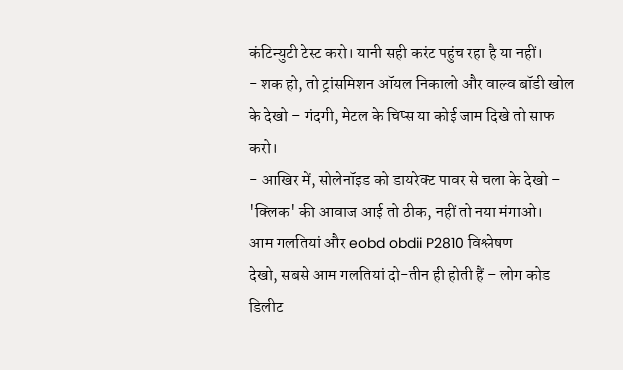कंटिन्युटी टेस्ट करो। यानी सही करंट पहुंच रहा है या नहीं।
- शक हो, तो ट्रांसमिशन ऑयल निकालो और वाल्व बॉडी खोल के देखो – गंदगी, मेटल के चिप्स या कोई जाम दिखे तो साफ करो।
- आखिर में, सोलेनॉइड को डायरेक्ट पावर से चला के देखो – 'क्लिक' की आवाज आई तो ठीक, नहीं तो नया मंगाओ।
आम गलतियां और eobd obdii P2810 विश्लेषण
देखो, सबसे आम गलतियां दो-तीन ही होती हैं – लोग कोड डिलीट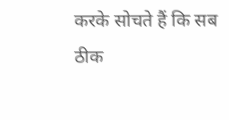करके सोचते हैं कि सब ठीक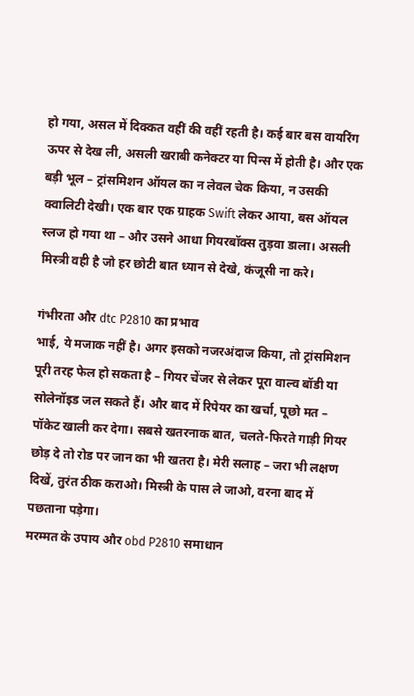हो गया, असल में दिक्कत वहीं की वहीं रहती है। कई बार बस वायरिंग ऊपर से देख ली, असली खराबी कनेक्टर या पिन्स में होती है। और एक बड़ी भूल – ट्रांसमिशन ऑयल का न लेवल चेक किया, न उसकी क्वालिटी देखी। एक बार एक ग्राहक Swift लेकर आया, बस ऑयल स्लज हो गया था – और उसने आधा गियरबॉक्स तुड़वा डाला। असली मिस्त्री वही है जो हर छोटी बात ध्यान से देखे, कंजूसी ना करे।

गंभीरता और dtc P2810 का प्रभाव
भाई, ये मजाक नहीं है। अगर इसको नजरअंदाज किया, तो ट्रांसमिशन पूरी तरह फेल हो सकता है – गियर चेंजर से लेकर पूरा वाल्व बॉडी या सोलेनॉइड जल सकते हैं। और बाद में रिपेयर का खर्चा, पूछो मत – पॉकेट खाली कर देगा। सबसे खतरनाक बात, चलते-फिरते गाड़ी गियर छोड़ दे तो रोड पर जान का भी खतरा है। मेरी सलाह – जरा भी लक्षण दिखें, तुरंत ठीक कराओ। मिस्त्री के पास ले जाओ, वरना बाद में पछताना पड़ेगा।
मरम्मत के उपाय और obd P2810 समाधान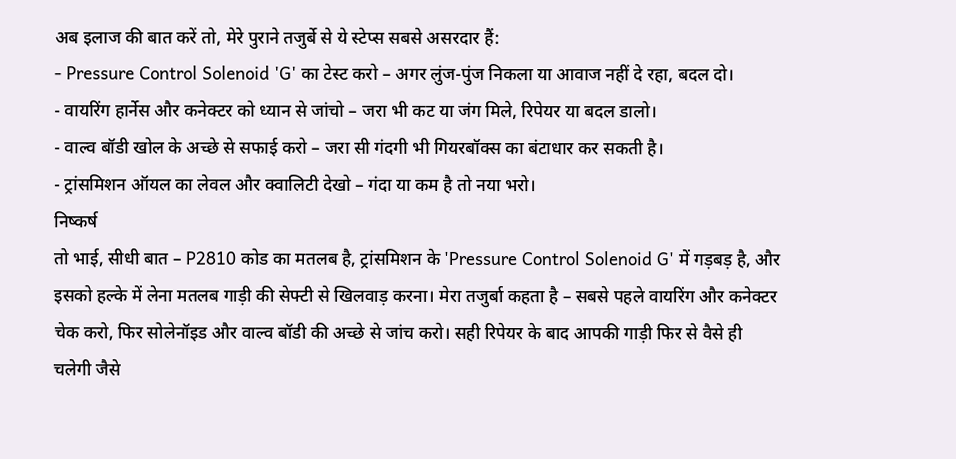अब इलाज की बात करें तो, मेरे पुराने तजुर्बे से ये स्टेप्स सबसे असरदार हैं:
- Pressure Control Solenoid 'G' का टेस्ट करो – अगर लुंज-पुंज निकला या आवाज नहीं दे रहा, बदल दो।
- वायरिंग हार्नेस और कनेक्टर को ध्यान से जांचो – जरा भी कट या जंग मिले, रिपेयर या बदल डालो।
- वाल्व बॉडी खोल के अच्छे से सफाई करो – जरा सी गंदगी भी गियरबॉक्स का बंटाधार कर सकती है।
- ट्रांसमिशन ऑयल का लेवल और क्वालिटी देखो – गंदा या कम है तो नया भरो।
निष्कर्ष
तो भाई, सीधी बात – P2810 कोड का मतलब है, ट्रांसमिशन के 'Pressure Control Solenoid G' में गड़बड़ है, और इसको हल्के में लेना मतलब गाड़ी की सेफ्टी से खिलवाड़ करना। मेरा तजुर्बा कहता है – सबसे पहले वायरिंग और कनेक्टर चेक करो, फिर सोलेनॉइड और वाल्व बॉडी की अच्छे से जांच करो। सही रिपेयर के बाद आपकी गाड़ी फिर से वैसे ही चलेगी जैसे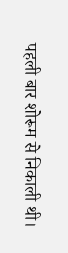पहली बार शोरूम से निकाली थी।